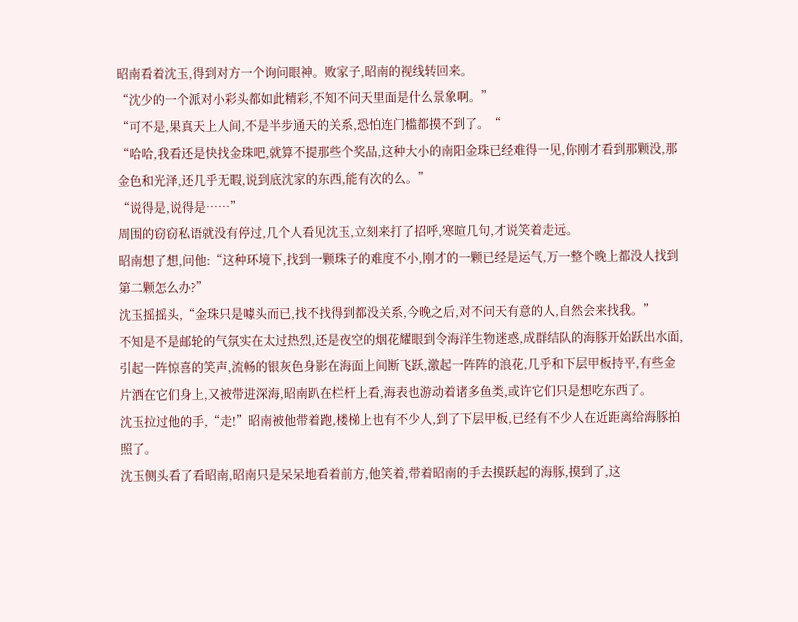昭南看着沈玉,得到对方一个询问眼神。败家子,昭南的视线转回来。
“沈少的一个派对小彩头都如此精彩,不知不问天里面是什么景象啊。”
“可不是,果真天上人间,不是半步通天的关系,恐怕连门槛都摸不到了。“
“哈哈,我看还是快找金珠吧,就算不提那些个奖品,这种大小的南阳金珠已经难得一见,你刚才看到那颗没,那金色和光泽,还几乎无暇,说到底沈家的东西,能有次的么。”
“说得是,说得是……”
周围的窃窃私语就没有停过,几个人看见沈玉,立刻来打了招呼,寒暄几句,才说笑着走远。
昭南想了想,问他:“这种环境下,找到一颗珠子的难度不小,刚才的一颗已经是运气,万一整个晚上都没人找到第二颗怎么办?”
沈玉摇摇头,“金珠只是噱头而已,找不找得到都没关系,今晚之后,对不问天有意的人,自然会来找我。”
不知是不是邮轮的气氛实在太过热烈,还是夜空的烟花耀眼到令海洋生物迷惑,成群结队的海豚开始跃出水面,引起一阵惊喜的笑声,流畅的银灰色身影在海面上间断飞跃,激起一阵阵的浪花,几乎和下层甲板持平,有些金片洒在它们身上,又被带进深海,昭南趴在栏杆上看,海表也游动着诸多鱼类,或许它们只是想吃东西了。
沈玉拉过他的手,“走!”昭南被他带着跑,楼梯上也有不少人,到了下层甲板,已经有不少人在近距离给海豚拍照了。
沈玉侧头看了看昭南,昭南只是呆呆地看着前方,他笑着,带着昭南的手去摸跃起的海豚,摸到了,这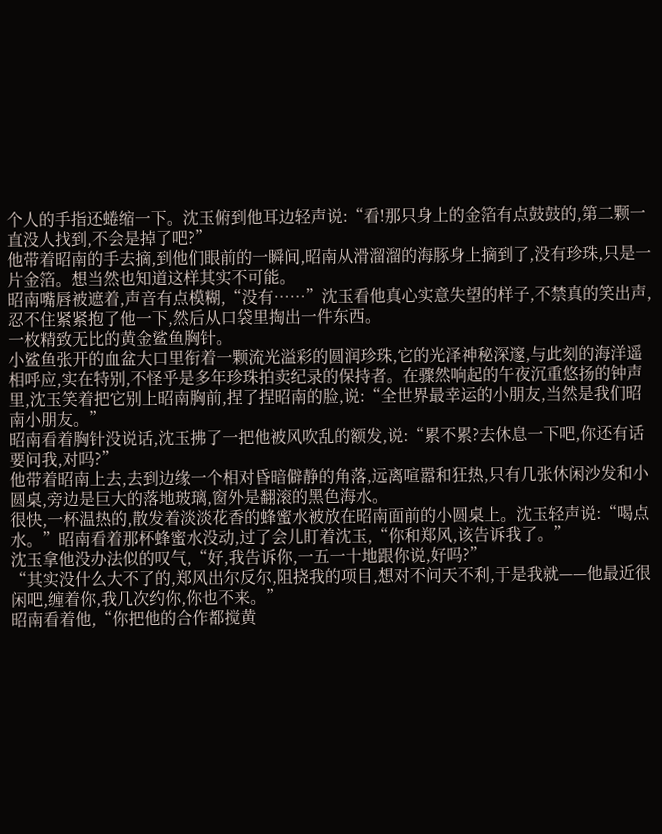个人的手指还蜷缩一下。沈玉俯到他耳边轻声说:“看!那只身上的金箔有点鼓鼓的,第二颗一直没人找到,不会是掉了吧?”
他带着昭南的手去摘,到他们眼前的一瞬间,昭南从滑溜溜的海豚身上摘到了,没有珍珠,只是一片金箔。想当然也知道这样其实不可能。
昭南嘴唇被遮着,声音有点模糊,“没有……”沈玉看他真心实意失望的样子,不禁真的笑出声,忍不住紧紧抱了他一下,然后从口袋里掏出一件东西。
一枚精致无比的黄金鲨鱼胸针。
小鲨鱼张开的血盆大口里衔着一颗流光溢彩的圆润珍珠,它的光泽神秘深邃,与此刻的海洋遥相呼应,实在特别,不怪乎是多年珍珠拍卖纪录的保持者。在骤然响起的午夜沉重悠扬的钟声里,沈玉笑着把它别上昭南胸前,捏了捏昭南的脸,说:“全世界最幸运的小朋友,当然是我们昭南小朋友。”
昭南看着胸针没说话,沈玉拂了一把他被风吹乱的额发,说:“累不累?去休息一下吧,你还有话要问我,对吗?”
他带着昭南上去,去到边缘一个相对昏暗僻静的角落,远离喧嚣和狂热,只有几张休闲沙发和小圆桌,旁边是巨大的落地玻璃,窗外是翻滚的黑色海水。
很快,一杯温热的,散发着淡淡花香的蜂蜜水被放在昭南面前的小圆桌上。沈玉轻声说:“喝点水。”昭南看着那杯蜂蜜水没动,过了会儿盯着沈玉,“你和郑风,该告诉我了。”
沈玉拿他没办法似的叹气,“好,我告诉你,一五一十地跟你说,好吗?”
“其实没什么大不了的,郑风出尔反尔,阻挠我的项目,想对不问天不利,于是我就——他最近很闲吧,缠着你,我几次约你,你也不来。”
昭南看着他,“你把他的合作都搅黄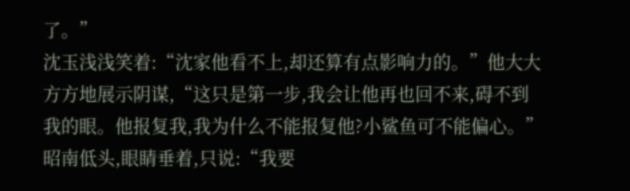了。”
沈玉浅浅笑着:“沈家他看不上,却还算有点影响力的。”他大大方方地展示阴谋,“这只是第一步,我会让他再也回不来,碍不到我的眼。他报复我,我为什么不能报复他?小鲨鱼可不能偏心。”
昭南低头,眼睛垂着,只说:“我要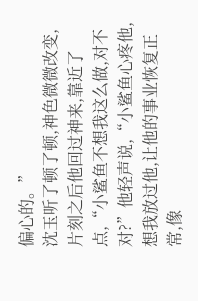偏心的。”
沈玉听了顿了顿,神色微微改变,片刻之后他回过神来,靠近了点,“小鲨鱼不想我这么做,对不对?”他轻声说,“小鲨鱼心疼他,想我放过他,让他的事业恢复正常,像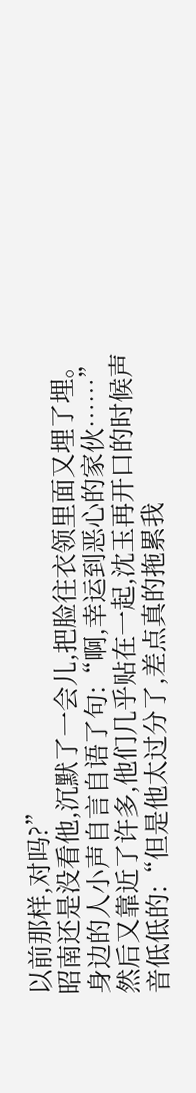以前那样,对吗?”
昭南还是没看他,沉默了一会儿,把脸往衣领里面又埋了埋。身边的人小声自言自语了句:“啊,幸运到恶心的家伙……”
然后又靠近了许多,他们几乎贴在一起,沈玉再开口的时候声音低低的:“但是他太过分了,差点真的拖累我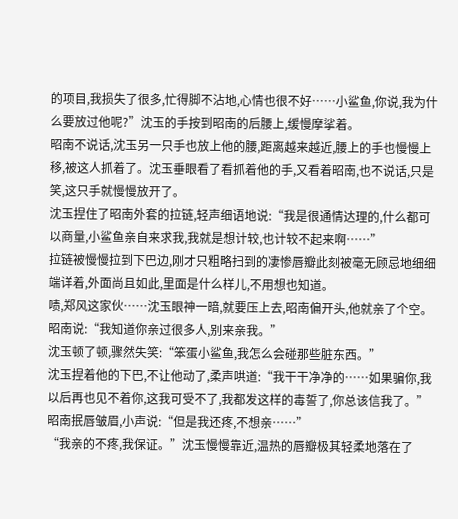的项目,我损失了很多,忙得脚不沾地,心情也很不好……小鲨鱼,你说,我为什么要放过他呢?”沈玉的手按到昭南的后腰上,缓慢摩挲着。
昭南不说话,沈玉另一只手也放上他的腰,距离越来越近,腰上的手也慢慢上移,被这人抓着了。沈玉垂眼看了看抓着他的手,又看着昭南,也不说话,只是笑,这只手就慢慢放开了。
沈玉捏住了昭南外套的拉链,轻声细语地说:“我是很通情达理的,什么都可以商量,小鲨鱼亲自来求我,我就是想计较,也计较不起来啊……”
拉链被慢慢拉到下巴边,刚才只粗略扫到的凄惨唇瓣此刻被毫无顾忌地细细端详着,外面尚且如此,里面是什么样儿,不用想也知道。
啧,郑风这家伙……沈玉眼神一暗,就要压上去,昭南偏开头,他就亲了个空。
昭南说:“我知道你亲过很多人,别来亲我。”
沈玉顿了顿,骤然失笑:“笨蛋小鲨鱼,我怎么会碰那些脏东西。”
沈玉捏着他的下巴,不让他动了,柔声哄道:“我干干净净的……如果骗你,我以后再也见不着你,这我可受不了,我都发这样的毒誓了,你总该信我了。”
昭南抿唇皱眉,小声说:“但是我还疼,不想亲……”
“我亲的不疼,我保证。”沈玉慢慢靠近,温热的唇瓣极其轻柔地落在了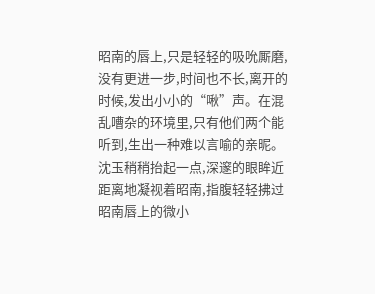昭南的唇上,只是轻轻的吸吮厮磨,没有更进一步,时间也不长,离开的时候,发出小小的“啾”声。在混乱嘈杂的环境里,只有他们两个能听到,生出一种难以言喻的亲昵。
沈玉稍稍抬起一点,深邃的眼眸近距离地凝视着昭南,指腹轻轻拂过昭南唇上的微小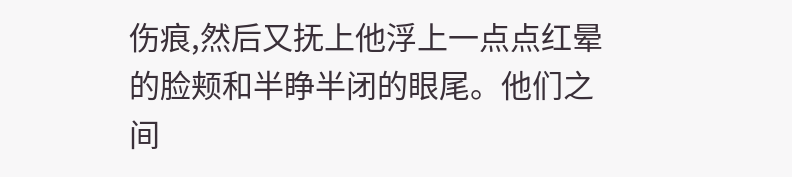伤痕,然后又抚上他浮上一点点红晕的脸颊和半睁半闭的眼尾。他们之间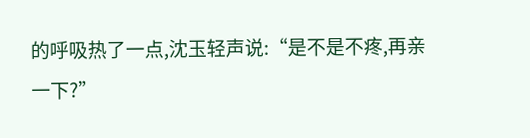的呼吸热了一点,沈玉轻声说:“是不是不疼,再亲一下?”